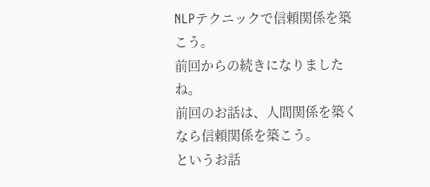NLPテクニックで信頼関係を築こう。
前回からの続きになりましたね。
前回のお話は、人間関係を築くなら信頼関係を築こう。
というお話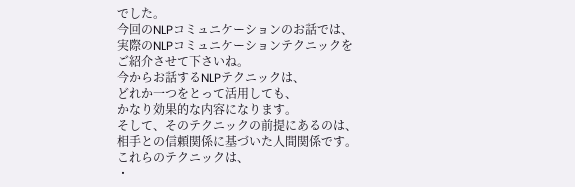でした。
今回のNLPコミュニケーションのお話では、
実際のNLPコミュニケーションテクニックを
ご紹介させて下さいね。
今からお話するNLPテクニックは、
どれか一つをとって活用しても、
かなり効果的な内容になります。
そして、そのテクニックの前提にあるのは、
相手との信頼関係に基づいた人間関係です。
これらのテクニックは、
・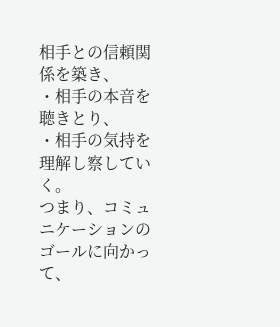相手との信頼関係を築き、
・相手の本音を聴きとり、
・相手の気持を理解し察していく。
つまり、コミュニケーションのゴールに向かって、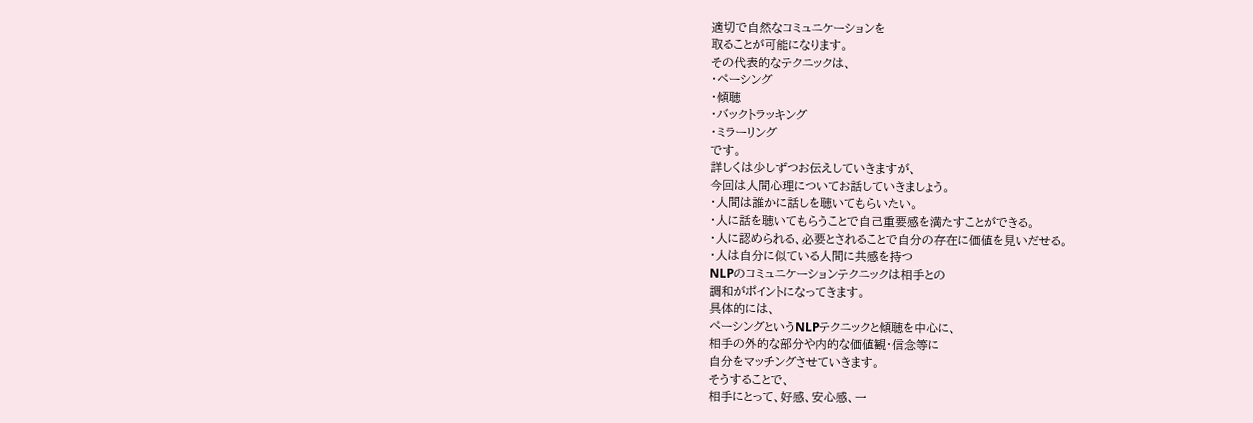適切で自然なコミュニケーションを
取ることが可能になります。
その代表的なテクニックは、
・ペーシング
・傾聴
・バックトラッキング
・ミラーリング
です。
詳しくは少しずつお伝えしていきますが、
今回は人間心理についてお話していきましょう。
・人間は誰かに話しを聴いてもらいたい。
・人に話を聴いてもらうことで自己重要感を満たすことができる。
・人に認められる、必要とされることで自分の存在に価値を見いだせる。
・人は自分に似ている人間に共感を持つ
NLPのコミュニケーションテクニックは相手との
調和がポイントになってきます。
具体的には、
ペーシングというNLPテクニックと傾聴を中心に、
相手の外的な部分や内的な価値観・信念等に
自分をマッチングさせていきます。
そうすることで、
相手にとって、好感、安心感、一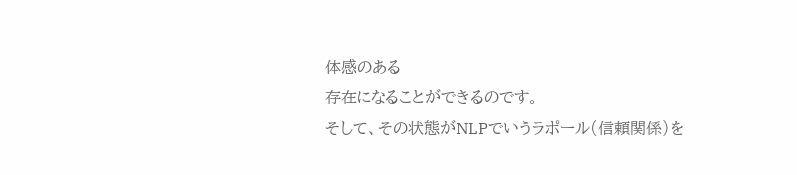体感のある
存在になることができるのです。
そして、その状態がNLPでいうラポール(信頼関係)を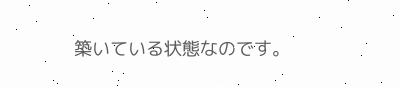築いている状態なのです。